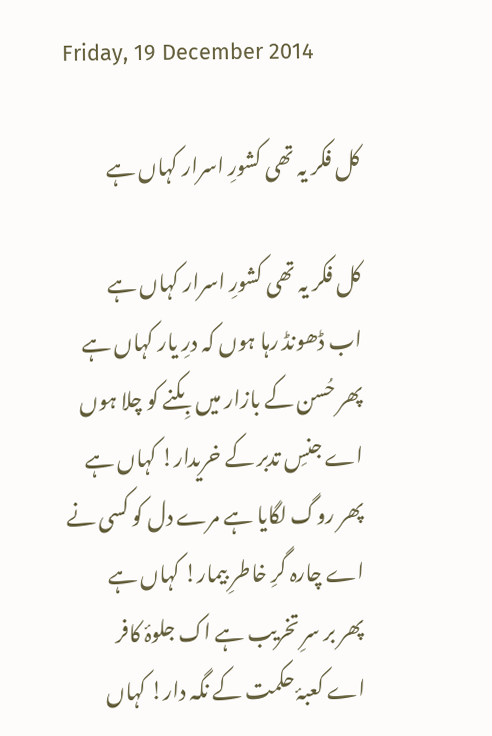Friday, 19 December 2014

کل فکر یہ تھی کشورِ اسرار کہاں ہے

کل فکر یہ تھی کشورِ اسرار کہاں ہے
اب ڈھونڈ رہا ہوں کہ درِ یار کہاں ہے
پھر حُسن کے بازار میں بِکنے کو چلا ہوں
اے جنسِ تدبر کے خریدار! کہاں ہے
پھر روگ لگایا ہے مرے دل کو کسی نے
اے چارہ گرِ خاطرِ بیمار! کہاں ہے
پھر بر سرِ تخریب ہے اک جلوۂ کافر
اے کعبۂ حکمت کے نگہ دار! کہاں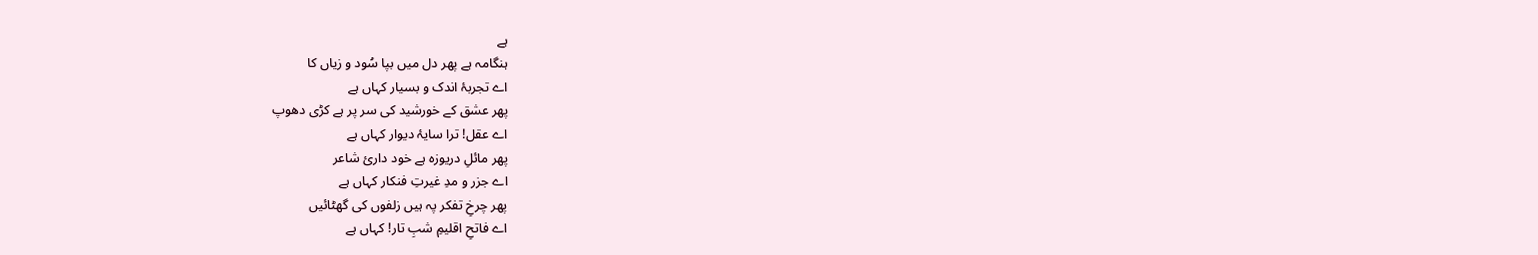ہے
ہنگامہ ہے پھر دل میں بپا سُود و زیاں کا
اے تجربۂ اندک و بسیار کہاں ہے
پھر عشق کے خورشید کی سر پر ہے کڑی دھوپ
اے عقل! ترا سایۂ دیوار کہاں ہے
پھر مائلِ دریوزہ ہے خود دارئ شاعر
اے جزر و مدِ غیرتِ فنکار کہاں ہے
پھر چرخِ تفکر پہ ہیں زلفوں کی گھٹائیں
اے فاتحِ اقلیمِ شبِ تار! کہاں ہے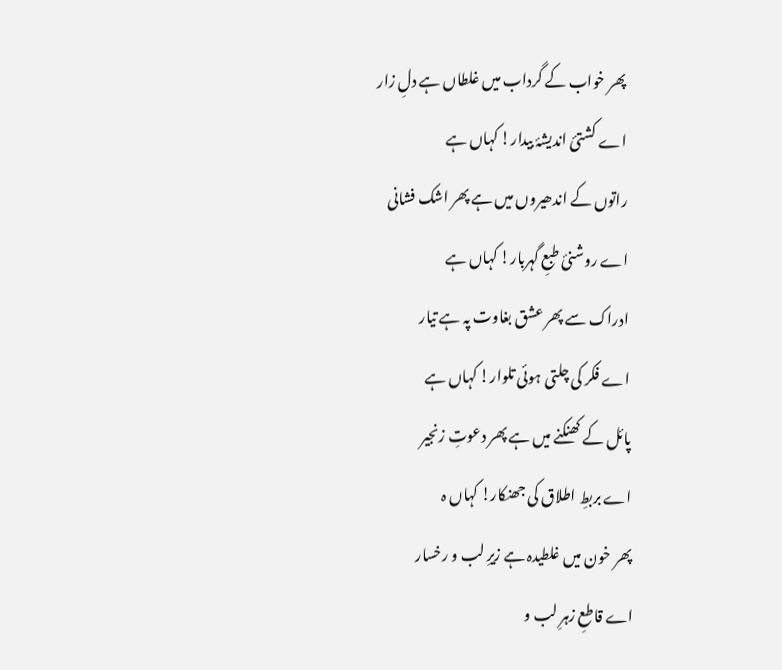پھر خواب کے گرداب میں غلطاں ہے دلِ زار
اے کشتئ اندیشۂ بیدار! کہاں ہے
راتوں کے اندھیروں میں ہے پھر اشک فشانی
اے روشنئ طبعِ گہربار! کہاں ہے
ادراک سے پھر عشق بغاوت پہ ہے تیار
اے فکر کی چلتی ہوئی تلوار! کہاں ہے
پائل کے کھنکنے میں ہے پھر دعوتِ زنجیر
اے بربطِ اطلاق کی جھنکار! کہاں ہ
پھر خون میں غلطیدہ ہے زیرِ لب و رخسار
اے قاطعِ زہرِ لب و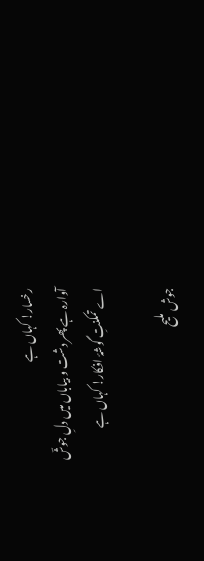رخسار! کہاں ہے
آوارہ ہے پھر دشت و بیاباں میں دلِ جوشؔ
اے تمکنتِ گوشۂ افکار! کہاں ہے

جوش ملیح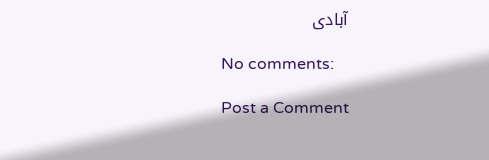آبادی

No comments:

Post a Comment